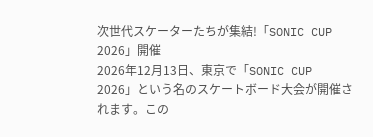次世代スケーターたちが集結!「SONIC CUP 2026」開催
2026年12月13日、東京で「SONIC CUP 2026」という名のスケートボード大会が開催されます。この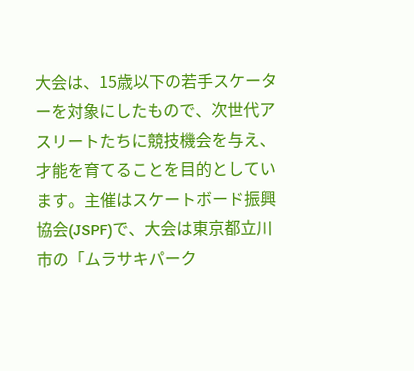大会は、15歳以下の若手スケーターを対象にしたもので、次世代アスリートたちに競技機会を与え、才能を育てることを目的としています。主催はスケートボード振興協会(JSPF)で、大会は東京都立川市の「ムラサキパーク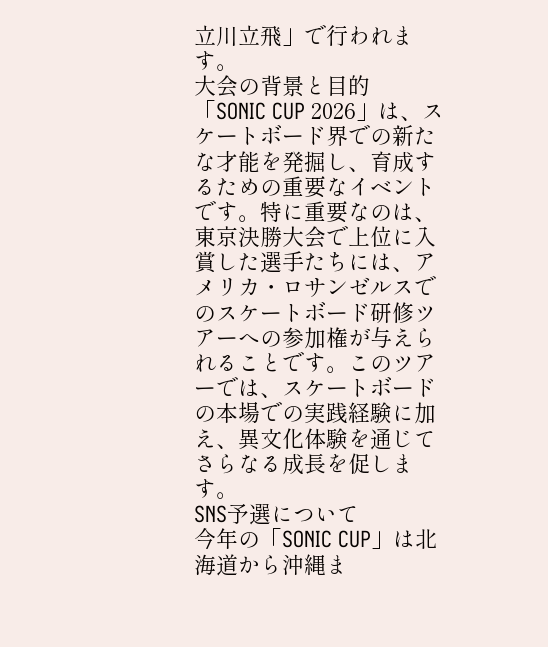立川立飛」で行われます。
大会の背景と目的
「SONIC CUP 2026」は、スケートボード界での新たな才能を発掘し、育成するための重要なイベントです。特に重要なのは、東京決勝大会で上位に入賞した選手たちには、アメリカ・ロサンゼルスでのスケートボード研修ツアーへの参加権が与えられることです。このツアーでは、スケートボードの本場での実践経験に加え、異文化体験を通じてさらなる成長を促します。
SNS予選について
今年の「SONIC CUP」は北海道から沖縄ま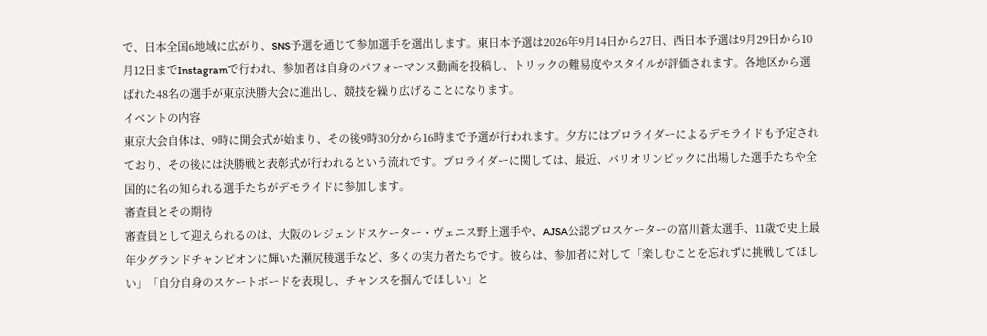で、日本全国6地域に広がり、SNS予選を通じて参加選手を選出します。東日本予選は2026年9月14日から27日、西日本予選は9月29日から10月12日までInstagramで行われ、参加者は自身のパフォーマンス動画を投稿し、トリックの難易度やスタイルが評価されます。各地区から選ばれた48名の選手が東京決勝大会に進出し、競技を繰り広げることになります。
イベントの内容
東京大会自体は、9時に開会式が始まり、その後9時30分から16時まで予選が行われます。夕方にはプロライダーによるデモライドも予定されており、その後には決勝戦と表彰式が行われるという流れです。プロライダーに関しては、最近、パリオリンピックに出場した選手たちや全国的に名の知られる選手たちがデモライドに参加します。
審査員とその期待
審査員として迎えられるのは、大阪のレジェンドスケーター・ヴェニス野上選手や、AJSA公認プロスケーターの富川蒼太選手、11歳で史上最年少グランドチャンピオンに輝いた瀬尻稜選手など、多くの実力者たちです。彼らは、参加者に対して「楽しむことを忘れずに挑戦してほしい」「自分自身のスケートボードを表現し、チャンスを掴んでほしい」と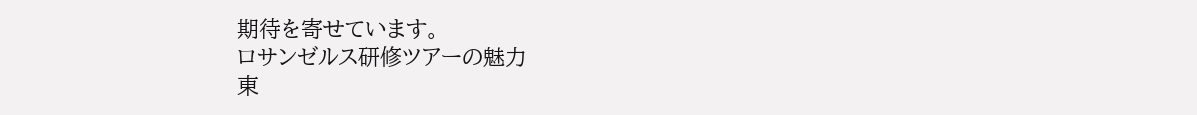期待を寄せています。
ロサンゼルス研修ツアーの魅力
東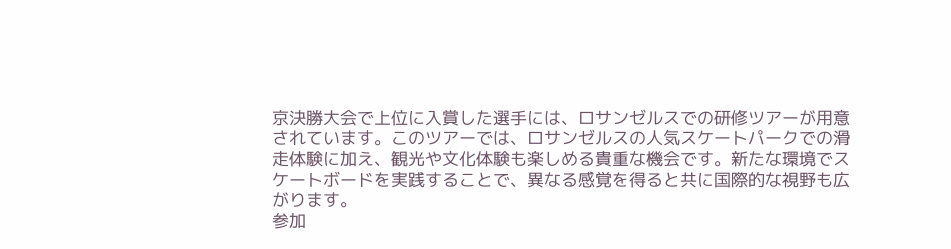京決勝大会で上位に入賞した選手には、ロサンゼルスでの研修ツアーが用意されています。このツアーでは、ロサンゼルスの人気スケートパークでの滑走体験に加え、観光や文化体験も楽しめる貴重な機会です。新たな環境でスケートボードを実践することで、異なる感覚を得ると共に国際的な視野も広がります。
参加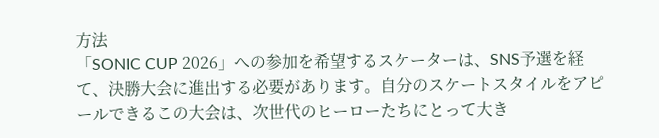方法
「SONIC CUP 2026」への参加を希望するスケーターは、SNS予選を経て、決勝大会に進出する必要があります。自分のスケートスタイルをアピールできるこの大会は、次世代のヒーローたちにとって大き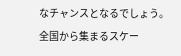なチャンスとなるでしょう。
全国から集まるスケー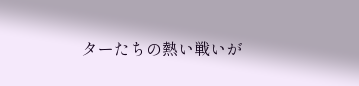ターたちの熱い戦いが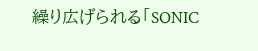繰り広げられる「SONIC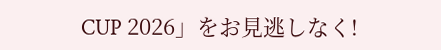CUP 2026」をお見逃しなく!